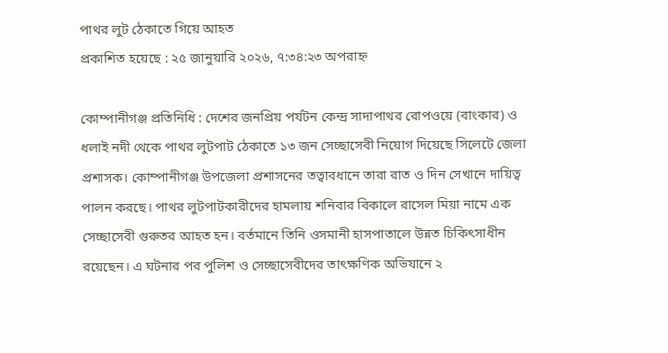পাথর লুট ঠেকাতে গিয়ে আহত
প্রকাশিত হয়েছে : ২৫ জানুয়ারি ২০২৬, ৭:৩৪:২৩ অপরাহ্ন

কোম্পানীগঞ্জ প্রতিনিধি : দেশের জনপ্রিয় পর্যটন কেন্দ্র সাদাপাথর রোপওয়ে (বাংকার) ও ধলাই নদী থেকে পাথর লুটপাট ঠেকাতে ১৩ জন সেচ্ছাসেবী নিয়োগ দিয়েছে সিলেটে জেলা প্রশাসক। কোম্পানীগঞ্জ উপজেলা প্রশাসনের তত্বাবধানে তারা রাত ও দিন সেখানে দায়িত্ব পালন করছে। পাথর লুটপাটকারীদের হামলায় শনিবার বিকালে রাসেল মিয়া নামে এক সেচ্ছাসেবী গুরুতর আহত হন। বর্তমানে তিনি ওসমানী হাসপাতালে উন্নত চিকিৎসাধীন রয়েছেন। এ ঘটনার পর পুলিশ ও সেচ্ছাসেবীদের তাৎক্ষণিক অভিযানে ২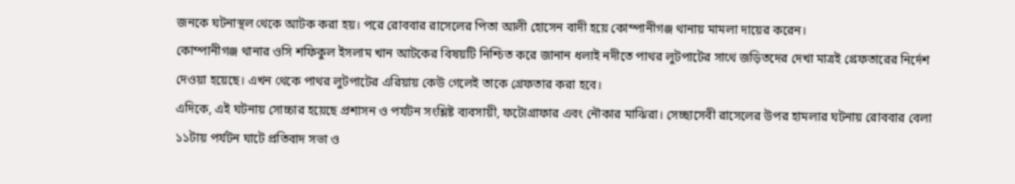জনকে ঘটনাস্থল থেকে আটক করা হয়। পরে রোববার রাসেলের পিতা আলী হোসেন বাদী হয়ে কোম্পানীগঞ্জ থানায় মামলা দায়ের করেন।
কোম্পানীগঞ্জ থানার ওসি শফিকুল ইসলাম খান আটকের বিষয়টি নিশ্চিত করে জানান ধলাই নদীতে পাথর লুটপাটের সাথে জড়িতদের দেখা মাত্রই গ্রেফতারের নির্দেশ দেওয়া হয়েছে। এখন থেকে পাথর লুটপাটের এরিয়ায় কেউ গেলেই তাকে গ্রেফতার করা হবে।
এদিকে, এই ঘটনায় সোচ্চার হয়েছে প্রশাসন ও পর্যটন সংশ্লিষ্ট ব্যবসায়ী, ফটোগ্রাফার এবং নৌকার মাঝিরা। সেচ্ছাসেবী রাসেলের উপর হামলার ঘটনায় রোববার বেলা ১১টায় পর্যটন ঘাটে প্রতিবাদ সভা ও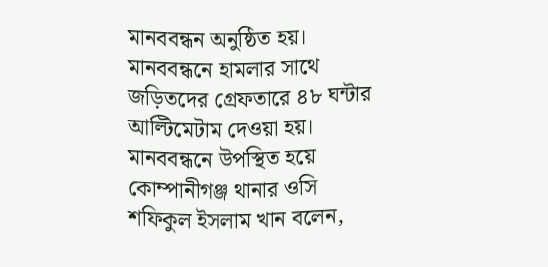মানববন্ধন অনুষ্ঠিত হয়। মানববন্ধনে হামলার সাথে জড়িতদের গ্রেফতারে ৪৮ ঘন্টার আল্টিমেটাম দেওয়া হয়।
মানববন্ধনে উপস্থিত হয়ে কোম্পানীগঞ্জ থানার ওসি শফিকুল ইসলাম খান বলেন,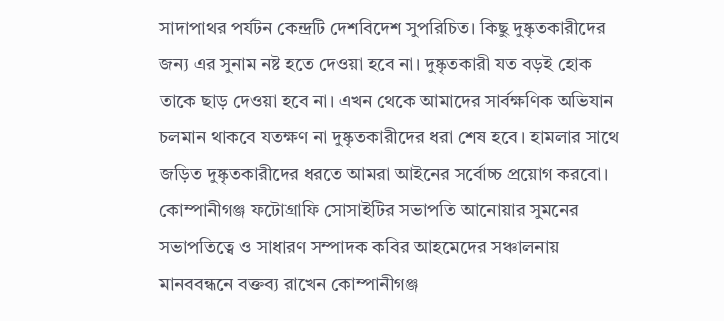সাদাপাথর পর্যটন কেন্দ্রটি দেশবিদেশ সুপরিচিত। কিছু দুষ্কৃতকারীদের জন্য এর সুনাম নষ্ট হতে দেওয়া হবে না। দুষ্কৃতকারী যত বড়ই হোক তাকে ছাড় দেওয়া হবে না। এখন থেকে আমাদের সার্বক্ষণিক অভিযান চলমান থাকবে যতক্ষণ না দুষ্কৃতকারীদের ধরা শেষ হবে। হামলার সাথে জড়িত দুষ্কৃতকারীদের ধরতে আমরা আইনের সর্বোচ্চ প্রয়োগ করবো।
কোম্পানীগঞ্জ ফটোগ্রাফি সোসাইটির সভাপতি আনোয়ার সুমনের সভাপতিত্বে ও সাধারণ সম্পাদক কবির আহমেদের সঞ্চালনায় মানববন্ধনে বক্তব্য রাখেন কোম্পানীগঞ্জ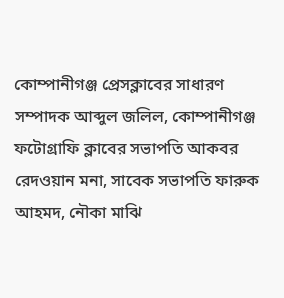কোম্পানীগঞ্জ প্রেসক্লাবের সাধারণ সম্পাদক আব্দুল জলিল, কোম্পানীগঞ্জ ফটোগ্রাফি ক্লাবের সভাপতি আকবর রেদওয়ান মনা, সাবেক সভাপতি ফারুক আহমদ, নৌকা মাঝি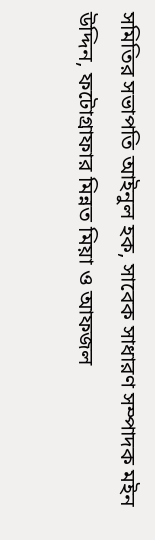সমিতির সভাপতি আইনুল হক, সাবেক সাধারণ সম্পাদক মইন উদ্দিন, ফটোগ্রাফার মিন্নত মিয়া ও আফজল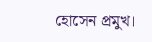হোসেন প্রমুখ।